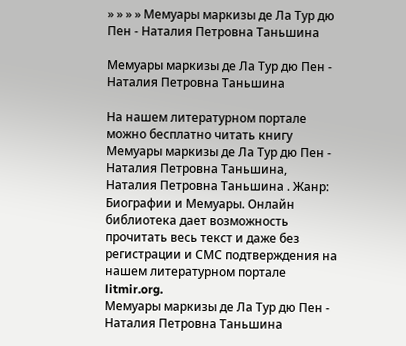» » » » Мемуары маркизы де Ла Тур дю Пен - Наталия Петровна Таньшина

Мемуары маркизы де Ла Тур дю Пен - Наталия Петровна Таньшина

На нашем литературном портале можно бесплатно читать книгу Мемуары маркизы де Ла Тур дю Пен - Наталия Петровна Таньшина, Наталия Петровна Таньшина . Жанр: Биографии и Мемуары. Онлайн библиотека дает возможность прочитать весь текст и даже без регистрации и СМС подтверждения на нашем литературном портале litmir.org.
Мемуары маркизы де Ла Тур дю Пен - Наталия Петровна Таньшина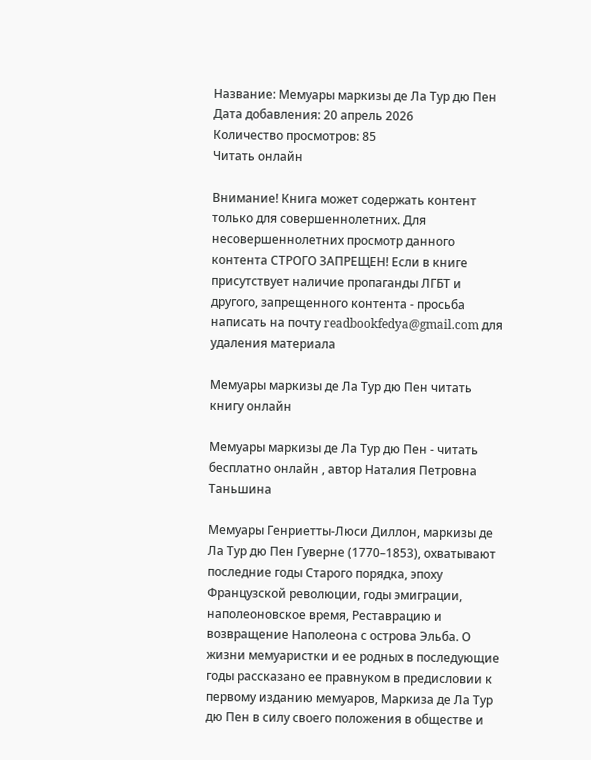Название: Мемуары маркизы де Ла Тур дю Пен
Дата добавления: 20 апрель 2026
Количество просмотров: 85
Читать онлайн

Внимание! Книга может содержать контент только для совершеннолетних. Для несовершеннолетних просмотр данного контента СТРОГО ЗАПРЕЩЕН! Если в книге присутствует наличие пропаганды ЛГБТ и другого, запрещенного контента - просьба написать на почту readbookfedya@gmail.com для удаления материала

Мемуары маркизы де Ла Тур дю Пен читать книгу онлайн

Мемуары маркизы де Ла Тур дю Пен - читать бесплатно онлайн , автор Наталия Петровна Таньшина

Мемуары Генриетты-Люси Диллон, маркизы де Ла Тур дю Пен Гуверне (1770–1853), охватывают последние годы Старого порядка, эпоху Французской революции, годы эмиграции, наполеоновское время, Реставрацию и возвращение Наполеона с острова Эльба. О жизни мемуаристки и ее родных в последующие годы рассказано ее правнуком в предисловии к первому изданию мемуаров, Маркиза де Ла Тур дю Пен в силу своего положения в обществе и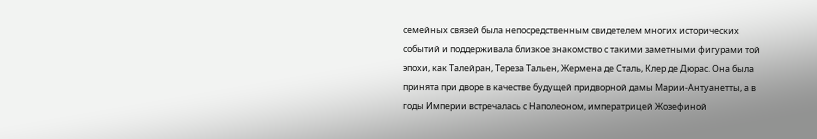семейных связей была непосредственным свидетелем многих исторических событий и поддерживала близкое знакомство с такими заметными фигурами той эпохи, как Талейран, Тереза Тальен, Жермена де Сталь, Клер де Дюрас. Она была принята при дворе в качестве будущей придворной дамы Марии-Антуанетты, а в годы Империи встречалась с Наполеоном, императрицей Жозефиной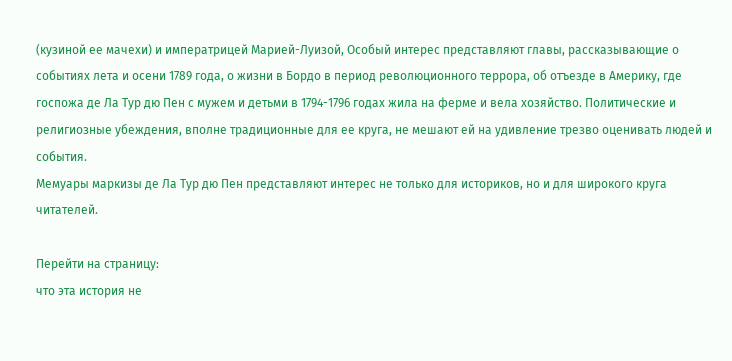(кузиной ее мачехи) и императрицей Марией-Луизой, Особый интерес представляют главы, рассказывающие о событиях лета и осени 1789 года, о жизни в Бордо в период революционного террора, об отъезде в Америку, где госпожа де Ла Тур дю Пен с мужем и детьми в 1794-1796 годах жила на ферме и вела хозяйство. Политические и религиозные убеждения, вполне традиционные для ее круга, не мешают ей на удивление трезво оценивать людей и события.
Мемуары маркизы де Ла Тур дю Пен представляют интерес не только для историков, но и для широкого круга читателей.

Перейти на страницу:
что эта история не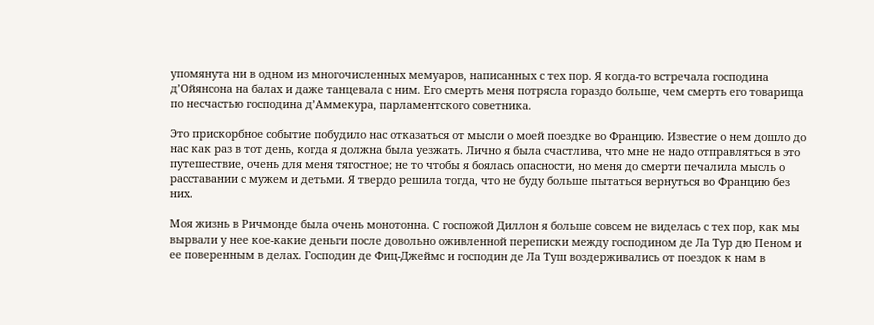упомянута ни в одном из многочисленных мемуаров, написанных с тех пор. Я когда-то встречала господина д’Ойянсона на балах и даже танцевала с ним. Его смерть меня потрясла гораздо больше, чем смерть его товарища по несчастью господина д’Аммекура, парламентского советника.

Это прискорбное событие побудило нас отказаться от мысли о моей поездке во Францию. Известие о нем дошло до нас как раз в тот день, когда я должна была уезжать. Лично я была счастлива, что мне не надо отправляться в это путешествие, очень для меня тягостное; не то чтобы я боялась опасности, но меня до смерти печалила мысль о расставании с мужем и детьми. Я твердо решила тогда, что не буду больше пытаться вернуться во Францию без них.

Моя жизнь в Ричмонде была очень монотонна. С госпожой Диллон я больше совсем не виделась с тех пор, как мы вырвали у нее кое-какие деньги после довольно оживленной переписки между господином де Ла Тур дю Пеном и ее поверенным в делах. Господин де Фиц-Джеймс и господин де Ла Туш воздерживались от поездок к нам в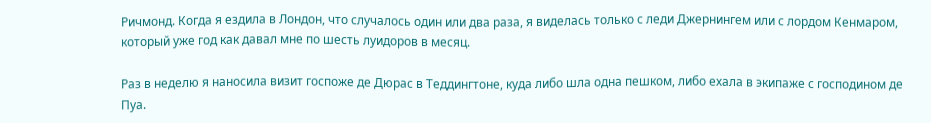Ричмонд. Когда я ездила в Лондон, что случалось один или два раза, я виделась только с леди Джернингем или с лордом Кенмаром, который уже год как давал мне по шесть луидоров в месяц.

Раз в неделю я наносила визит госпоже де Дюрас в Теддингтоне, куда либо шла одна пешком, либо ехала в экипаже с господином де Пуа.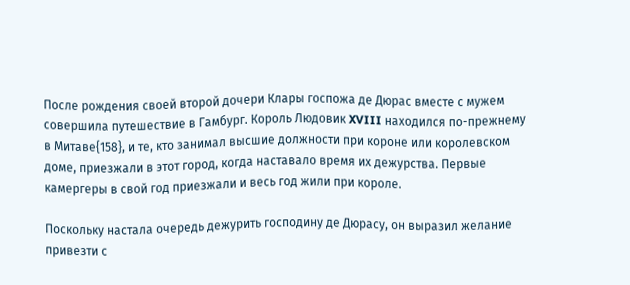После рождения своей второй дочери Клары госпожа де Дюрас вместе с мужем совершила путешествие в Гамбург. Король Людовик XVIII находился по-прежнему в Митаве{158}, и те, кто занимал высшие должности при короне или королевском доме, приезжали в этот город, когда наставало время их дежурства. Первые камергеры в свой год приезжали и весь год жили при короле.

Поскольку настала очередь дежурить господину де Дюрасу, он выразил желание привезти с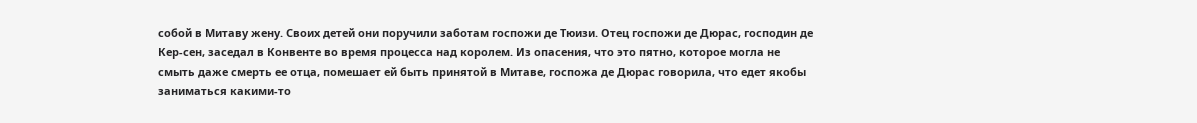собой в Митаву жену. Своих детей они поручили заботам госпожи де Тюизи. Отец госпожи де Дюрас, господин де Кер-сен, заседал в Конвенте во время процесса над королем. Из опасения, что это пятно, которое могла не смыть даже смерть ее отца, помешает ей быть принятой в Митаве, госпожа де Дюрас говорила, что едет якобы заниматься какими-то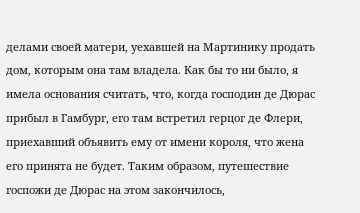делами своей матери, уехавшей на Мартинику продать дом, которым она там владела. Как бы то ни было, я имела основания считать, что, когда господин де Дюрас прибыл в Гамбург, его там встретил герцог де Флери, приехавший объявить ему от имени короля, что жена его принята не будет. Таким образом, путешествие госпожи де Дюрас на этом закончилось,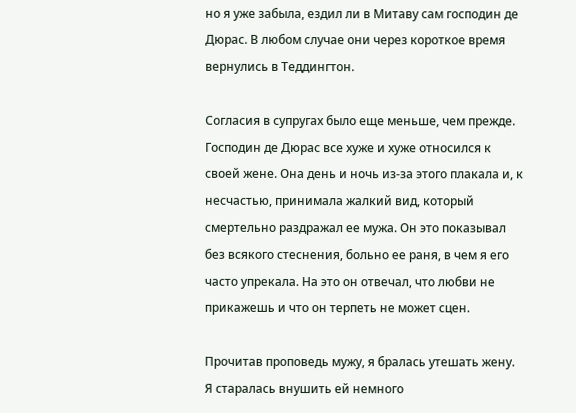но я уже забыла, ездил ли в Митаву сам господин де Дюрас. В любом случае они через короткое время вернулись в Теддингтон.

Согласия в супругах было еще меньше, чем прежде. Господин де Дюрас все хуже и хуже относился к своей жене. Она день и ночь из-за этого плакала и, к несчастью, принимала жалкий вид, который смертельно раздражал ее мужа. Он это показывал без всякого стеснения, больно ее раня, в чем я его часто упрекала. На это он отвечал, что любви не прикажешь и что он терпеть не может сцен.

Прочитав проповедь мужу, я бралась утешать жену. Я старалась внушить ей немного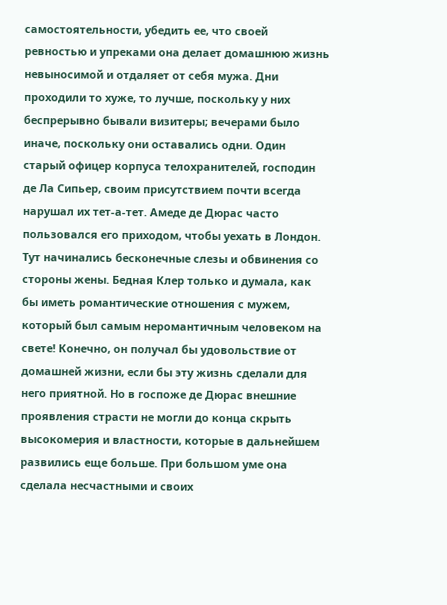самостоятельности, убедить ее, что своей ревностью и упреками она делает домашнюю жизнь невыносимой и отдаляет от себя мужа. Дни проходили то хуже, то лучше, поскольку у них беспрерывно бывали визитеры; вечерами было иначе, поскольку они оставались одни. Один старый офицер корпуса телохранителей, господин де Ла Сипьер, своим присутствием почти всегда нарушал их тет-а-тет. Амеде де Дюрас часто пользовался его приходом, чтобы уехать в Лондон. Тут начинались бесконечные слезы и обвинения со стороны жены. Бедная Клер только и думала, как бы иметь романтические отношения с мужем, который был самым неромантичным человеком на свете! Конечно, он получал бы удовольствие от домашней жизни, если бы эту жизнь сделали для него приятной. Но в госпоже де Дюрас внешние проявления страсти не могли до конца скрыть высокомерия и властности, которые в дальнейшем развились еще больше. При большом уме она сделала несчастными и своих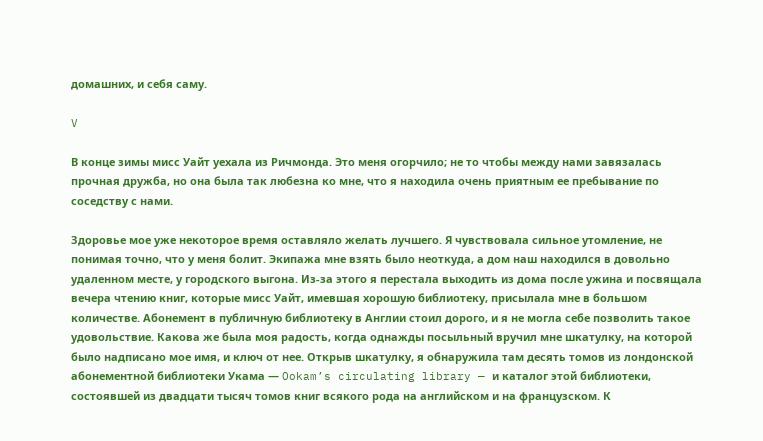домашних, и себя саму.

V

В конце зимы мисс Уайт уехала из Ричмонда. Это меня огорчило; не то чтобы между нами завязалась прочная дружба, но она была так любезна ко мне, что я находила очень приятным ее пребывание по соседству с нами.

Здоровье мое уже некоторое время оставляло желать лучшего. Я чувствовала сильное утомление, не понимая точно, что у меня болит. Экипажа мне взять было неоткуда, а дом наш находился в довольно удаленном месте, у городского выгона. Из-за этого я перестала выходить из дома после ужина и посвящала вечера чтению книг, которые мисс Уайт, имевшая хорошую библиотеку, присылала мне в большом количестве. Абонемент в публичную библиотеку в Англии стоил дорого, и я не могла себе позволить такое удовольствие. Какова же была моя радость, когда однажды посыльный вручил мне шкатулку, на которой было надписано мое имя, и ключ от нее. Открыв шкатулку, я обнаружила там десять томов из лондонской абонементной библиотеки Укама — Ookam’s circulating library — и каталог этой библиотеки, состоявшей из двадцати тысяч томов книг всякого рода на английском и на французском. К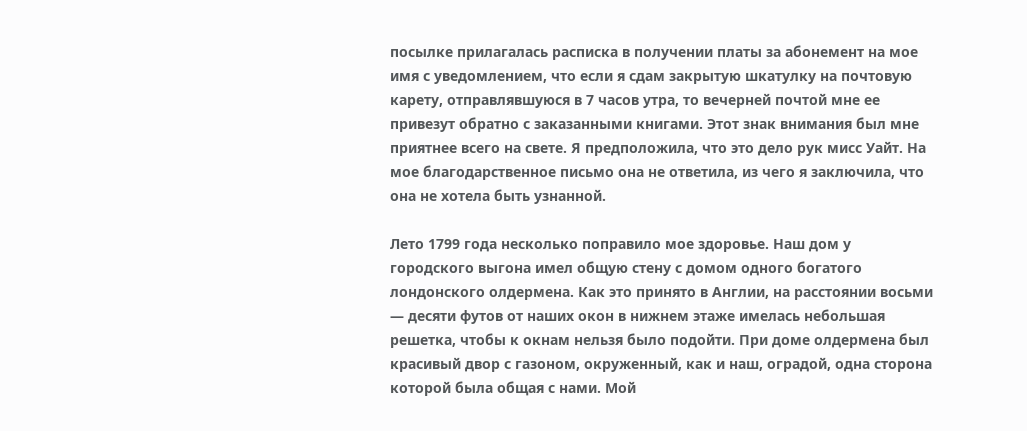посылке прилагалась расписка в получении платы за абонемент на мое имя с уведомлением, что если я сдам закрытую шкатулку на почтовую карету, отправлявшуюся в 7 часов утра, то вечерней почтой мне ее привезут обратно с заказанными книгами. Этот знак внимания был мне приятнее всего на свете. Я предположила, что это дело рук мисс Уайт. На мое благодарственное письмо она не ответила, из чего я заключила, что она не хотела быть узнанной.

Лето 1799 года несколько поправило мое здоровье. Наш дом у городского выгона имел общую стену с домом одного богатого лондонского олдермена. Как это принято в Англии, на расстоянии восьми — десяти футов от наших окон в нижнем этаже имелась небольшая решетка, чтобы к окнам нельзя было подойти. При доме олдермена был красивый двор с газоном, окруженный, как и наш, оградой, одна сторона которой была общая с нами. Мой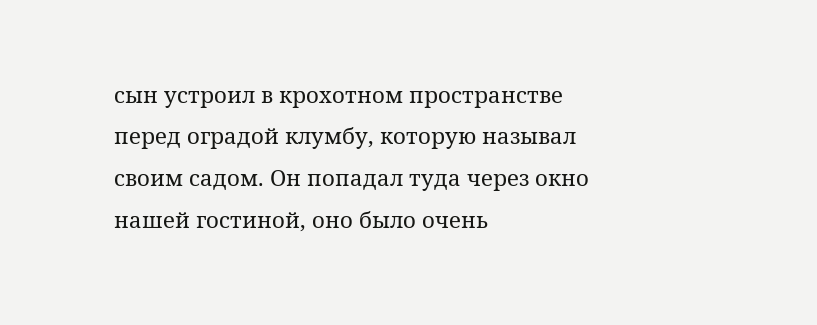сын устроил в крохотном пространстве перед оградой клумбу, которую называл своим садом. Он попадал туда через окно нашей гостиной, оно было очень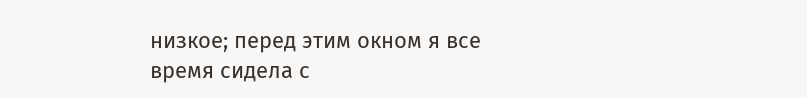низкое; перед этим окном я все время сидела с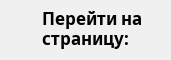Перейти на страницу: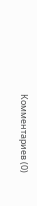Комментариев (0)